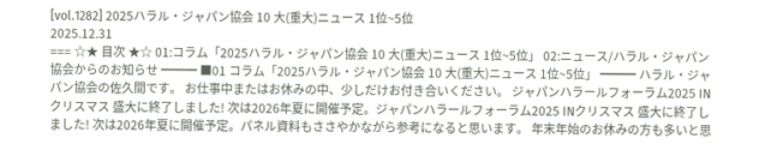[vol.1282] 2025ハラル・ジャパン協会 10 大(重大)ニュース 1位~5位
2025.12.31
=== ☆★ 目次 ★☆ 01:コラム「2025ハラル・ジャパン協会 10 大(重大)ニュース 1位~5位」 02:ニュース/ハラル・ジャパン協会からのお知らせ ━━━ ■01 コラム「2025ハラル・ジャパン協会 10 大(重大)ニュース 1位~5位」 ━━━ ハラル・ジャパン協会の佐久間です。 お仕事中またはお休みの中、少しだけお付き合いください。 ジャパンハラールフォーラム2025 INクリスマス 盛大に終了しました! 次は2026年夏に開催予定。ジャパンハラールフォーラム2025 INクリスマス 盛大に終了しました! 次は2026年夏に開催予定。パネル資料もささやかながら参考になると思います。 年末年始のお休みの方も多いと思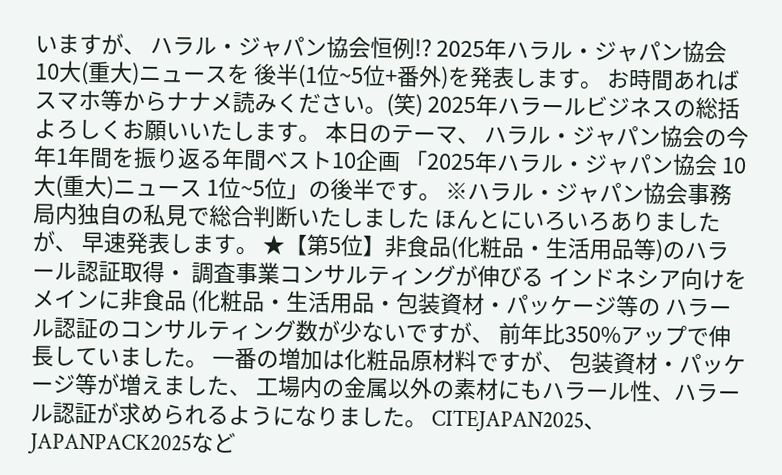いますが、 ハラル・ジャパン協会恒例!? 2025年ハラル・ジャパン協会 10大(重大)ニュースを 後半(1位~5位+番外)を発表します。 お時間あればスマホ等からナナメ読みください。(笑) 2025年ハラールビジネスの総括よろしくお願いいたします。 本日のテーマ、 ハラル・ジャパン協会の今年1年間を振り返る年間ベスト10企画 「2025年ハラル・ジャパン協会 10大(重大)ニュース 1位~5位」の後半です。 ※ハラル・ジャパン協会事務局内独自の私見で総合判断いたしました ほんとにいろいろありましたが、 早速発表します。 ★【第5位】非食品(化粧品・生活用品等)のハラール認証取得・ 調査事業コンサルティングが伸びる インドネシア向けをメインに非食品 (化粧品・生活用品・包装資材・パッケージ等の ハラール認証のコンサルティング数が少ないですが、 前年比350%アップで伸長していました。 一番の増加は化粧品原材料ですが、 包装資材・パッケージ等が増えました、 工場内の金属以外の素材にもハラール性、ハラール認証が求められるようになりました。 CITEJAPAN2025、JAPANPACK2025など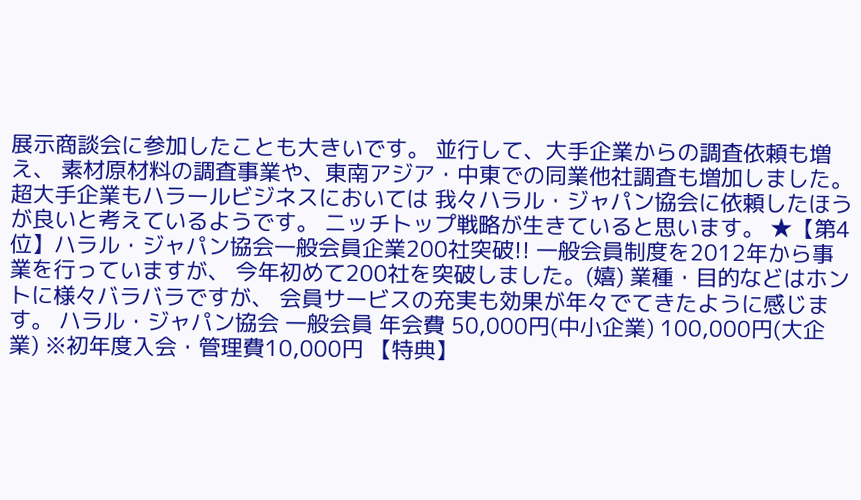展示商談会に参加したことも大きいです。 並行して、大手企業からの調査依頼も増え、 素材原材料の調査事業や、東南アジア・中東での同業他社調査も増加しました。 超大手企業もハラールビジネスにおいては 我々ハラル・ジャパン協会に依頼したほうが良いと考えているようです。 ニッチトップ戦略が生きていると思います。 ★【第4位】ハラル・ジャパン協会一般会員企業200社突破!! 一般会員制度を2012年から事業を行っていますが、 今年初めて200社を突破しました。(嬉) 業種・目的などはホントに様々バラバラですが、 会員サービスの充実も効果が年々でてきたように感じます。 ハラル・ジャパン協会 一般会員 年会費 50,000円(中小企業) 100,000円(大企業) ※初年度入会・管理費10,000円 【特典】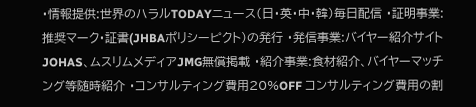・情報提供:世界のハラルTODAYニュース(日・英・中・韓)毎日配信 ・証明事業:推奨マーク・証書(JHBAポリシーピクト)の発行 ・発信事業:バイヤー紹介サイトJOHAS、ムスリムメディアJMG無償掲載 ・紹介事業:食材紹介、バイヤーマッチング等随時紹介 ・コンサルティング費用20%OFF コンサルティング費用の割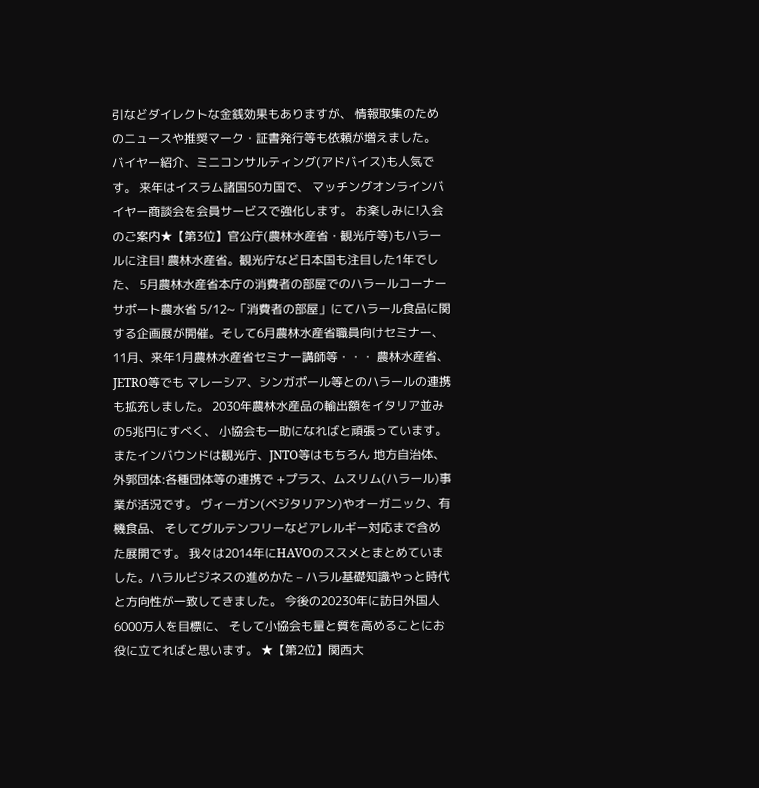引などダイレクトな金銭効果もありますが、 情報取集のためのニュースや推奨マーク・証書発行等も依頼が増えました。 バイヤー紹介、ミニコンサルティング(アドバイス)も人気です。 来年はイスラム諸国50カ国で、 マッチングオンラインバイヤー商談会を会員サービスで強化します。 お楽しみに!入会のご案内★【第3位】官公庁(農林水産省・観光庁等)もハラールに注目! 農林水産省。観光庁など日本国も注目した1年でした、 5月農林水産省本庁の消費者の部屋でのハラールコーナーサポート農水省 5/12~「消費者の部屋」にてハラール食品に関する企画展が開催。そして6月農林水産省職員向けセミナー、 11月、来年1月農林水産省セミナー講師等・・・ 農林水産省、JETRO等でも マレーシア、シンガポール等とのハラールの連携も拡充しました。 2030年農林水産品の輸出額をイタリア並みの5兆円にすべく、 小協会も一助になればと頑張っています。 またインバウンドは観光庁、JNTO等はもちろん 地方自治体、外郭団体:各種団体等の連携で +プラス、ムスリム(ハラール)事業が活況です。 ヴィーガン(ベジタリアン)やオーガニック、有機食品、 そしてグルテンフリーなどアレルギー対応まで含めた展開です。 我々は2014年にHAVOのススメとまとめていました。ハラルビジネスの進めかた – ハラル基礎知識やっと時代と方向性が一致してきました。 今後の20230年に訪日外国人6000万人を目標に、 そして小協会も量と質を高めることにお役に立てればと思います。 ★【第2位】関西大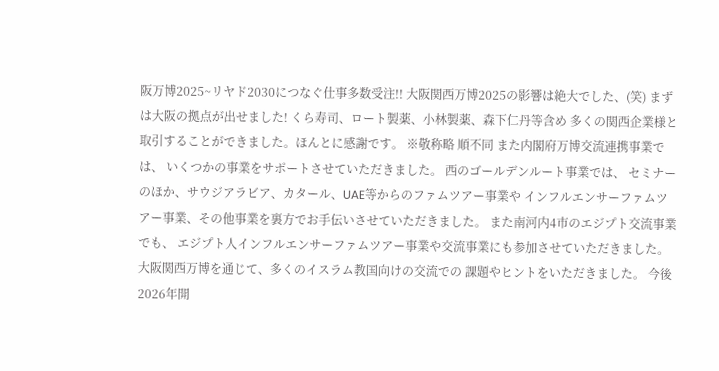阪万博2025~リヤド2030につなぐ仕事多数受注!! 大阪関西万博2025の影響は絶大でした、(笑) まずは大阪の拠点が出せました! くら寿司、ロート製薬、小林製薬、森下仁丹等含め 多くの関西企業様と取引することができました。ほんとに感謝です。 ※敬称略 順不同 また内閣府万博交流連携事業では、 いくつかの事業をサポートさせていただきました。 西のゴールデンルート事業では、 セミナーのほか、サウジアラビア、カタール、UAE等からのファムツアー事業や インフルエンサーファムツアー事業、その他事業を裏方でお手伝いさせていただきました。 また南河内4市のエジプト交流事業でも、 エジプト人インフルエンサーファムツアー事業や交流事業にも参加させていただきました。 大阪関西万博を通じて、多くのイスラム教国向けの交流での 課題やヒントをいただきました。 今後2026年開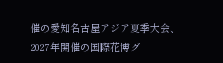催の愛知名古屋アジア夏季大会、 2027年開催の国際花博グ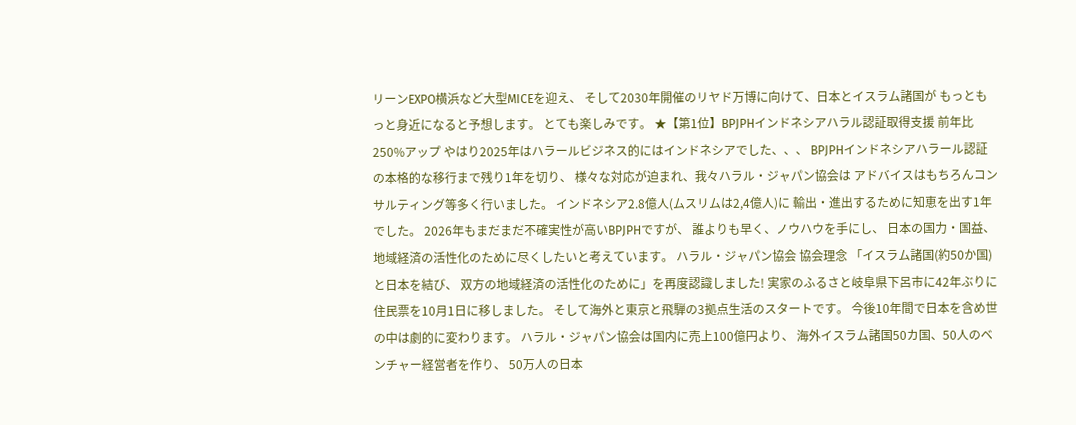リーンEXPO横浜など大型MICEを迎え、 そして2030年開催のリヤド万博に向けて、日本とイスラム諸国が もっともっと身近になると予想します。 とても楽しみです。 ★【第1位】BPJPHインドネシアハラル認証取得支援 前年比250%アップ やはり2025年はハラールビジネス的にはインドネシアでした、、、 BPJPHインドネシアハラール認証の本格的な移行まで残り1年を切り、 様々な対応が迫まれ、我々ハラル・ジャパン協会は アドバイスはもちろんコンサルティング等多く行いました。 インドネシア2.8億人(ムスリムは2,4億人)に 輸出・進出するために知恵を出す1年でした。 2026年もまだまだ不確実性が高いBPJPHですが、 誰よりも早く、ノウハウを手にし、 日本の国力・国益、地域経済の活性化のために尽くしたいと考えています。 ハラル・ジャパン協会 協会理念 「イスラム諸国(約50か国)と日本を結び、 双方の地域経済の活性化のために」を再度認識しました! 実家のふるさと岐阜県下呂市に42年ぶりに住民票を10月1日に移しました。 そして海外と東京と飛騨の3拠点生活のスタートです。 今後10年間で日本を含め世の中は劇的に変わります。 ハラル・ジャパン協会は国内に売上100億円より、 海外イスラム諸国50カ国、50人のベンチャー経営者を作り、 50万人の日本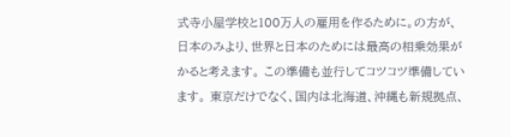式寺小屋学校と100万人の雇用を作るために。の方が、 日本のみより、世界と日本のためには最高の相乗効果がかると考えます。 この準備も並行してコツコツ準備しています。 東京だけでなく、国内は北海道、沖縄も新規拠点、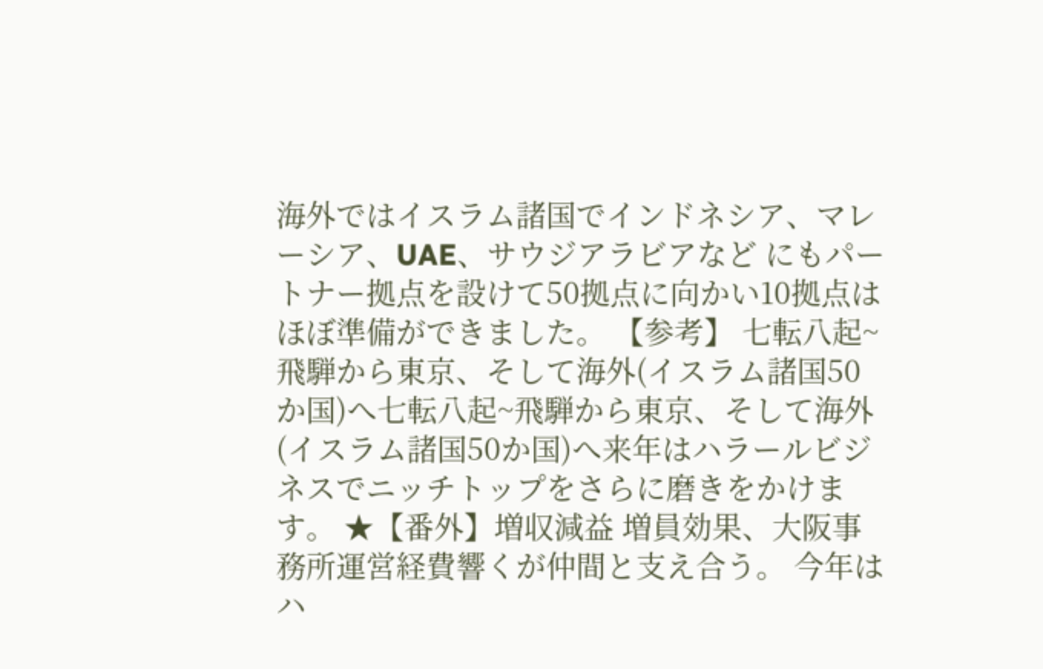海外ではイスラム諸国でインドネシア、マレーシア、UAE、サウジアラビアなど にもパートナー拠点を設けて50拠点に向かい10拠点はほぼ準備ができました。 【参考】 七転八起~飛騨から東京、そして海外(イスラム諸国50か国)へ七転八起~飛騨から東京、そして海外(イスラム諸国50か国)へ来年はハラールビジネスでニッチトップをさらに磨きをかけます。 ★【番外】増収減益 増員効果、大阪事務所運営経費響くが仲間と支え合う。 今年はハ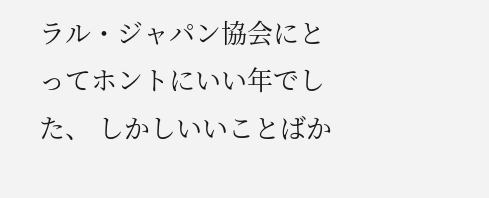ラル・ジャパン協会にとってホントにいい年でした、 しかしいいことばか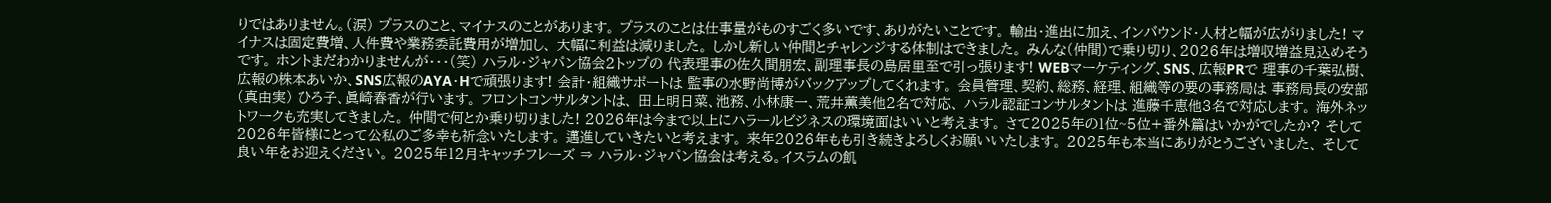りではありません。(涙) プラスのこと、マイナスのことがあります。 プラスのことは仕事量がものすごく多いです、ありがたいことです。 輸出・進出に加え、インバウンド・人材と幅が広がりました! マイナスは固定費増、人件費や業務委託費用が増加し、 大幅に利益は減りました。 しかし新しい仲間とチャレンジする体制はできました。 みんな(仲間)で乗り切り、2026年は増収増益見込めそうです。 ホントまだわかりませんが・・・(笑) ハラル・ジャパン協会2トップの 代表理事の佐久間朋宏、副理事長の島居里至で引っ張ります! WEBマーケティング、SNS、広報PRで 理事の千葉弘樹、広報の株本あいか、SNS広報のAYA・Hで頑張ります! 会計・組織サポートは 監事の水野尚博がバックアップしてくれます。 会員管理、契約、総務、経理、組織等の要の事務局は 事務局長の安部 (真由実) ひろ子、眞崎春香が行います。 フロントコンサルタントは、 田上明日菜、池務、小林康一、荒井薫美他2名で対応、 ハラル認証コンサルタントは 進藤千恵他3名で対応します。 海外ネットワークも充実してきました。 仲間で何とか乗り切りました! 2026年は今まで以上にハラールビジネスの環境面はいいと考えます。 さて2025年の1位~5位+番外篇はいかがでしたか? そして2026年皆様にとって公私のご多幸も祈念いたします。 邁進していきたいと考えます。 来年2026年もも引き続きよろしくお願いいたします。 2025年も本当にありがとうございました、 そして良い年をお迎えください。 2025年12月キャッチフレーズ ⇒ ハラル・ジャパン協会は考える。イスラムの飢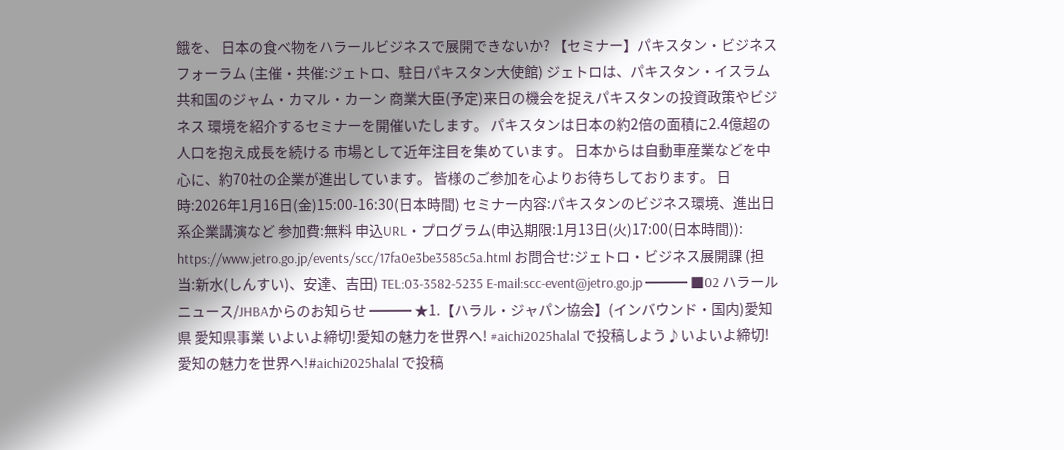餓を、 日本の食べ物をハラールビジネスで展開できないか? 【セミナー】パキスタン・ビジネスフォーラム (主催・共催:ジェトロ、駐日パキスタン大使館) ジェトロは、パキスタン・イスラム共和国のジャム・カマル・カーン 商業大臣(予定)来日の機会を捉えパキスタンの投資政策やビジネス 環境を紹介するセミナーを開催いたします。 パキスタンは日本の約2倍の面積に2.4億超の人口を抱え成長を続ける 市場として近年注目を集めています。 日本からは自動車産業などを中心に、約70社の企業が進出しています。 皆様のご参加を心よりお待ちしております。 日時:2026年1月16日(金)15:00-16:30(日本時間) セミナー内容:パキスタンのビジネス環境、進出日系企業講演など 参加費:無料 申込URL・プログラム(申込期限:1月13日(火)17:00(日本時間)): https://www.jetro.go.jp/events/scc/17fa0e3be3585c5a.html お問合せ:ジェトロ・ビジネス展開課 (担当:新水(しんすい)、安達、吉田) TEL:03-3582-5235 E-mail:scc-event@jetro.go.jp ━━━ ■02 ハラールニュース/JHBAからのお知らせ ━━━ ★1.【ハラル・ジャパン協会】(インバウンド・国内)愛知県 愛知県事業 いよいよ締切!愛知の魅力を世界へ! #aichi2025halal で投稿しよう♪いよいよ締切!愛知の魅力を世界へ!#aichi2025halal で投稿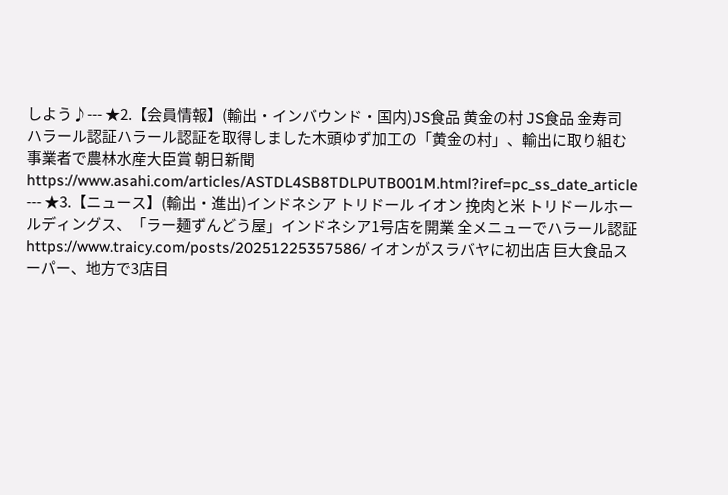しよう♪--- ★2.【会員情報】(輸出・インバウンド・国内)JS食品 黄金の村 JS食品 金寿司 ハラール認証ハラール認証を取得しました木頭ゆず加工の「黄金の村」、輸出に取り組む事業者で農林水産大臣賞 朝日新聞 https://www.asahi.com/articles/ASTDL4SB8TDLPUTB001M.html?iref=pc_ss_date_article --- ★3.【ニュース】(輸出・進出)インドネシア トリドール イオン 挽肉と米 トリドールホールディングス、「ラー麺ずんどう屋」インドネシア1号店を開業 全メニューでハラール認証 https://www.traicy.com/posts/20251225357586/ イオンがスラバヤに初出店 巨大食品スーパー、地方で3店目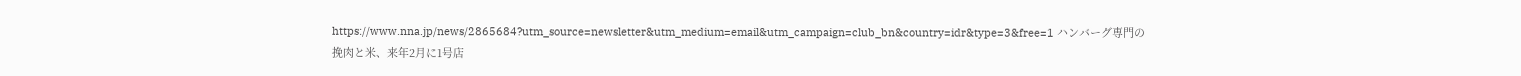https://www.nna.jp/news/2865684?utm_source=newsletter&utm_medium=email&utm_campaign=club_bn&country=idr&type=3&free=1 ハンバーグ専門の挽肉と米、来年2月に1号店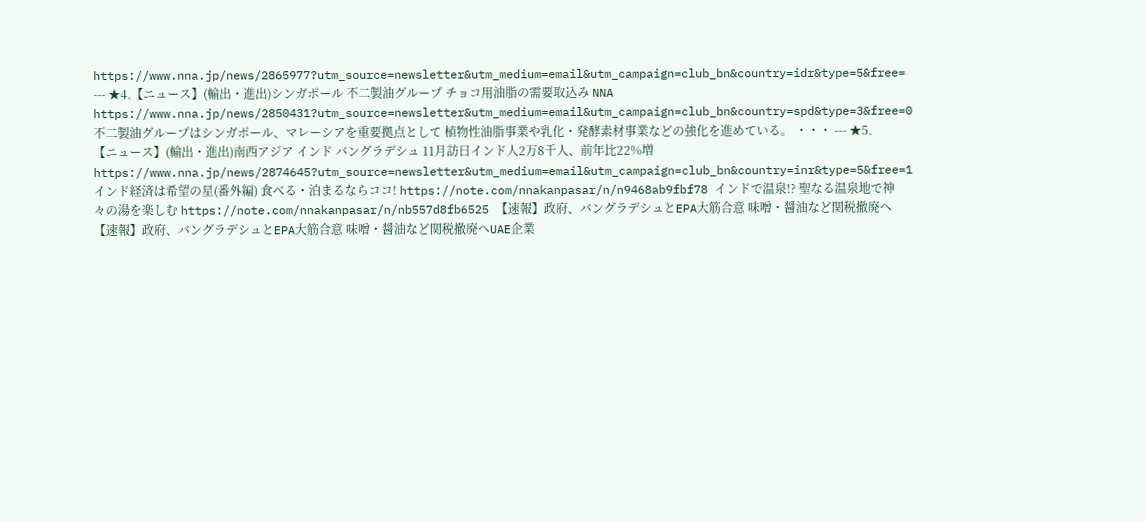https://www.nna.jp/news/2865977?utm_source=newsletter&utm_medium=email&utm_campaign=club_bn&country=idr&type=5&free= --- ★4.【ニュース】(輸出・進出)シンガポール 不二製油グループ チョコ用油脂の需要取込み NNA https://www.nna.jp/news/2850431?utm_source=newsletter&utm_medium=email&utm_campaign=club_bn&country=spd&type=3&free=0 不二製油グループはシンガポール、マレーシアを重要拠点として 植物性油脂事業や乳化・発酵素材事業などの強化を進めている。 ・・・ --- ★5.【ニュース】(輸出・進出)南西アジア インド バングラデシュ 11月訪日インド人2万8千人、前年比22%増 https://www.nna.jp/news/2874645?utm_source=newsletter&utm_medium=email&utm_campaign=club_bn&country=inr&type=5&free=1 インド経済は希望の星(番外編) 食べる・泊まるならココ! https://note.com/nnakanpasar/n/n9468ab9fbf78 インドで温泉!? 聖なる温泉地で神々の湯を楽しむ https://note.com/nnakanpasar/n/nb557d8fb6525 【速報】政府、バングラデシュとEPA大筋合意 味噌・醤油など関税撤廃へ【速報】政府、バングラデシュとEPA大筋合意 味噌・醤油など関税撤廃へUAE企業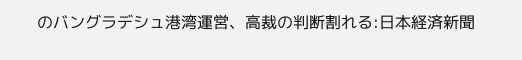のバングラデシュ港湾運営、高裁の判断割れる:日本経済新聞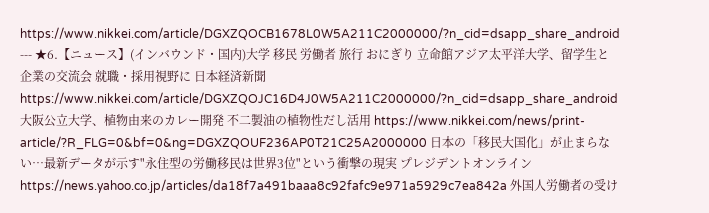https://www.nikkei.com/article/DGXZQOCB1678L0W5A211C2000000/?n_cid=dsapp_share_android --- ★6.【ニュース】(インバウンド・国内)大学 移民 労働者 旅行 おにぎり 立命館アジア太平洋大学、留学生と企業の交流会 就職・採用視野に 日本経済新聞 https://www.nikkei.com/article/DGXZQOJC16D4J0W5A211C2000000/?n_cid=dsapp_share_android 大阪公立大学、植物由来のカレー開発 不二製油の植物性だし活用 https://www.nikkei.com/news/print-article/?R_FLG=0&bf=0&ng=DGXZQOUF236AP0T21C25A2000000 日本の「移民大国化」が止まらない…最新データが示す"永住型の労働移民は世界3位"という衝撃の現実 プレジデントオンライン https://news.yahoo.co.jp/articles/da18f7a491baaa8c92fafc9e971a5929c7ea842a 外国人労働者の受け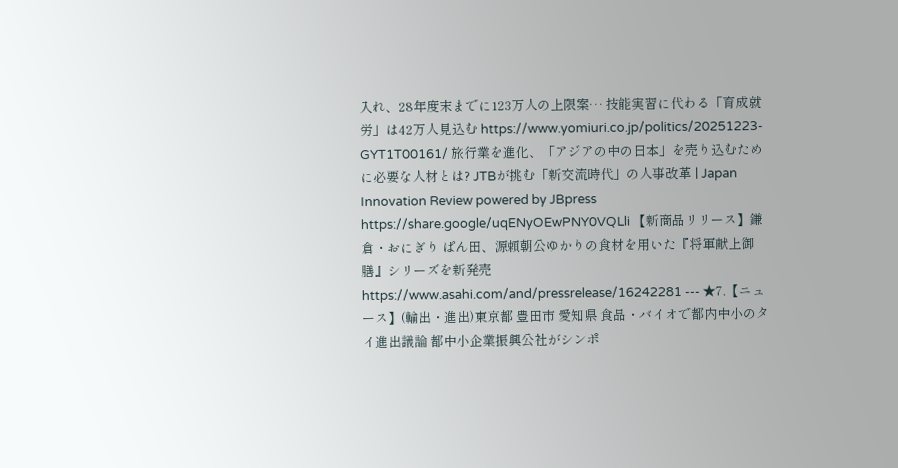入れ、28年度末までに123万人の上限案… 技能実習に代わる「育成就労」は42万人見込む https://www.yomiuri.co.jp/politics/20251223-GYT1T00161/ 旅行業を進化、「アジアの中の日本」を売り込むために必要な人材とは? JTBが挑む「新交流時代」の人事改革 | Japan Innovation Review powered by JBpress https://share.google/uqENyOEwPNY0VQLli 【新商品リリース】鎌倉・おにぎり ぱん田、源頼朝公ゆかりの食材を用いた『将軍献上御膳』シリーズを新発売 https://www.asahi.com/and/pressrelease/16242281 --- ★7.【ニュース】(輸出・進出)東京都 豊田市 愛知県 食品・バイオで都内中小のタイ進出議論 都中小企業振興公社がシンポ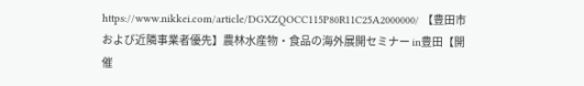https://www.nikkei.com/article/DGXZQOCC115P80R11C25A2000000/ 【豊田市および近隣事業者優先】農林水産物・食品の海外展開セミナー in豊田【開催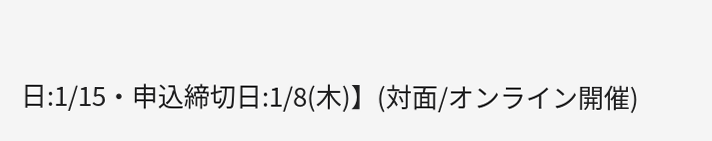日:1/15・申込締切日:1/8(木)】(対面/オンライン開催)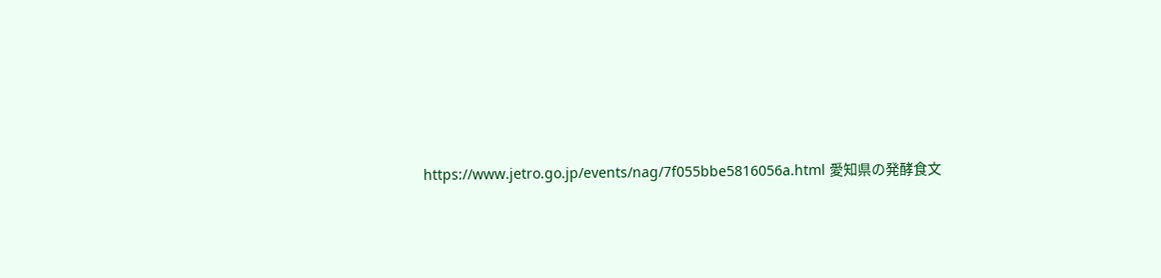https://www.jetro.go.jp/events/nag/7f055bbe5816056a.html 愛知県の発酵食文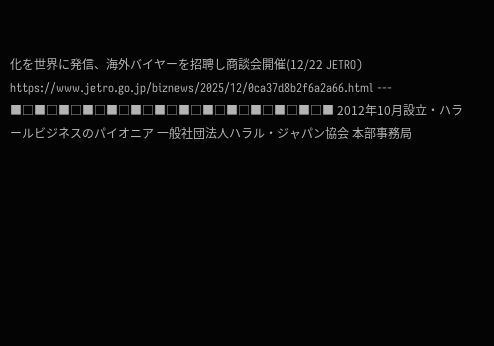化を世界に発信、海外バイヤーを招聘し商談会開催(12/22 JETRO) https://www.jetro.go.jp/biznews/2025/12/0ca37d8b2f6a2a66.html --- ■□■□■□■□■□■□■□■□■□■□■□■□■□■ 2012年10月設立・ハラールビジネスのパイオニア 一般社団法人ハラル・ジャパン協会 本部事務局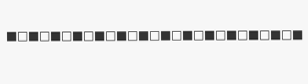■□■□■□■□■□■□■□■□■□■□■□■□■□■